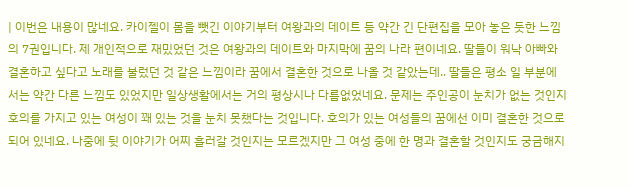| 이번은 내용이 많네요. 카이젤이 몸을 뺏긴 이야기부터 여왕과의 데이트 등 약간 긴 단편집을 모아 놓은 듯한 느낌의 7권입니다. 제 개인적으로 재밌었던 것은 여왕과의 데이트와 마지막에 꿈의 나라 편이네요. 딸들이 워낙 아빠와 결혼하고 싶다고 노래를 불렀던 것 같은 느낌이라 꿈에서 결혼한 것으로 나올 것 같았는데.. 딸들은 평소 일 부분에서는 약간 다른 느낌도 있었지만 일상생활에서는 거의 평상시나 다름없었네요. 문제는 주인공이 눈치가 없는 것인지 호의를 가지고 있는 여성이 꽤 있는 것을 눈치 못챘다는 것입니다. 호의가 있는 여성들의 꿈에선 이미 결혼한 것으로 되어 있네요. 나중에 뒷 이야기가 어찌 흘러갈 것인지는 모르겠지만 그 여성 중에 한 명과 결혼할 것인지도 궁금해지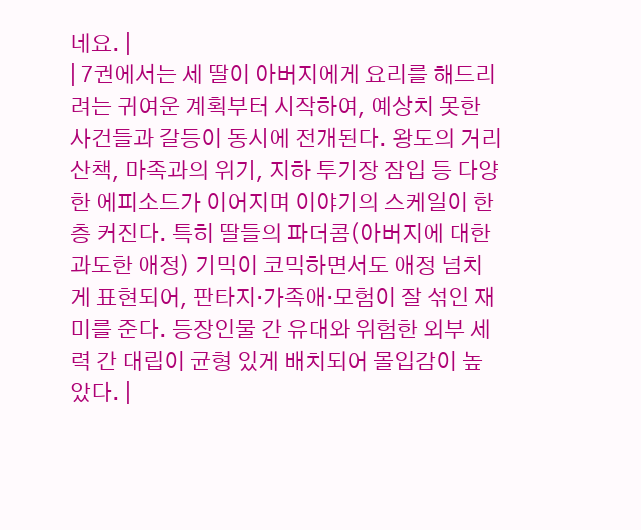네요. |
| 7권에서는 세 딸이 아버지에게 요리를 해드리려는 귀여운 계획부터 시작하여, 예상치 못한 사건들과 갈등이 동시에 전개된다. 왕도의 거리 산책, 마족과의 위기, 지하 투기장 잠입 등 다양한 에피소드가 이어지며 이야기의 스케일이 한층 커진다. 특히 딸들의 파더콤(아버지에 대한 과도한 애정) 기믹이 코믹하면서도 애정 넘치게 표현되어, 판타지·가족애·모험이 잘 섞인 재미를 준다. 등장인물 간 유대와 위험한 외부 세력 간 대립이 균형 있게 배치되어 몰입감이 높았다. |